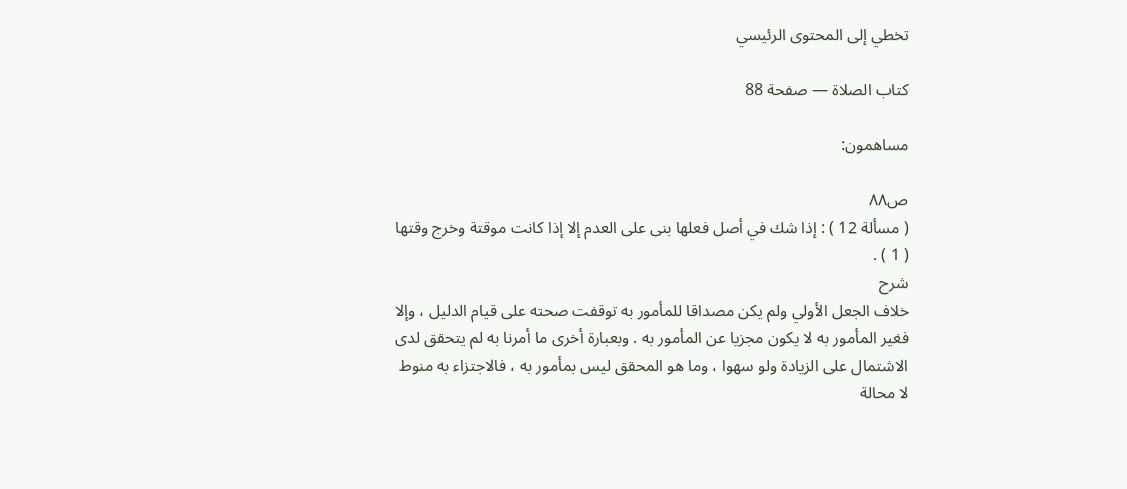تخطي إلى المحتوى الرئيسي

كتاب الصلاة — صفحة 88

مساهمون:

ص٨٨
( مسألة 12 ) : إذا شك في أصل فعلها بنى على العدم إلا إذا كانت موقتة وخرج وقتها ( 1 ) .
شرح
خلاف الجعل الأولي ولم يكن مصداقا للمأمور به توقفت صحته على قيام الدليل ، وإلا فغير المأمور به لا يكون مجزيا عن المأمور به . وبعبارة أخرى ما أمرنا به لم يتحقق لدى الاشتمال على الزيادة ولو سهوا ، وما هو المحقق ليس بمأمور به ، فالاجتزاء به منوط لا محالة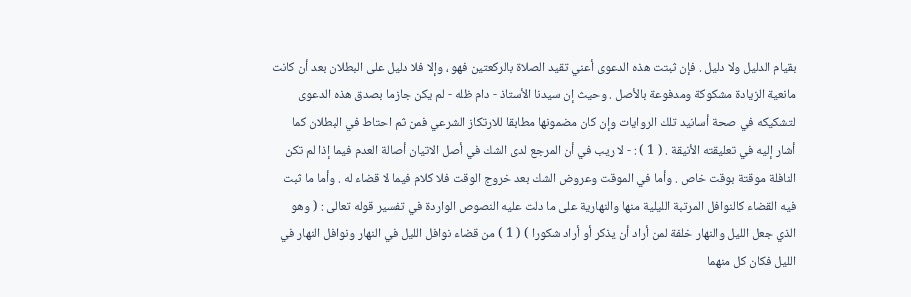بقيام الدليل ولا دليل . فإن ثبتت هذه الدعوى أعني تقيد الصلاة بالركعتين فهو ، وإلا فلا دليل على البطلان بعد أن كانت مانعية الزيادة مشكوكة ومدفوعة بالأصل . وحيث إن سيدنا الأستاذ - دام ظله - لم يكن جازما بصدق هذه الدعوى لتشكيكه في صحة أسانيد تلك الروايات وإن كان مضمونها مطابقا للارتكاز الشرعي فمن ثم احتاط في البطلان كما أشار إليه في تعليقته الأنيقة . ( 1 ) : - لا ريب في أن المرجع لدى الشك في أصل الاتيان أصالة العدم فيما إذا لم تكن النافلة موقتة بوقت خاص . وأما في الموقت وعروض الشك بعد خروج الوقت فلا كلام فيما لا قضاء له . وأما ما ثبت فيه القضاء كالنوافل المرتبة الليلية منها والنهارية على ما دلت عليه النصوص الواردة في تفسير قوله تعالى : ( وهو الذي جعل الليل والنهار خلفة لمن أراد أن يذكر أو أراد شكورا ) ( 1 ) من قضاء نوافل الليل في النهار ونوافل النهار في الليل فكان كل منهما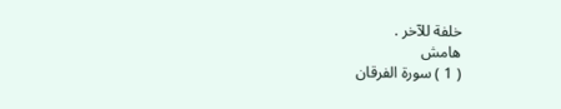خلفة للآخر .
هامش
( 1 ) سورة الفرقان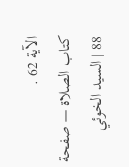الآية 62 .
كتاب الصلاة — صفحة 88 | السيد الخوئي